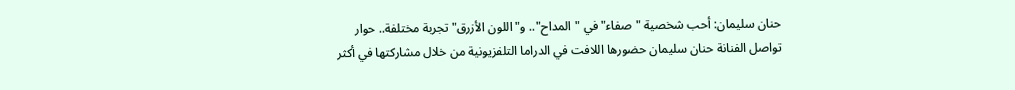حنان سليمان: أحب شخصية "صفاء" في "المداح".. و"اللون الأزرق" تجربة مختلفة.. حوار
تواصل الفنانة حنان سليمان حضورها اللافت في الدراما التلفزيونية من خلال مشاركتها في أكثر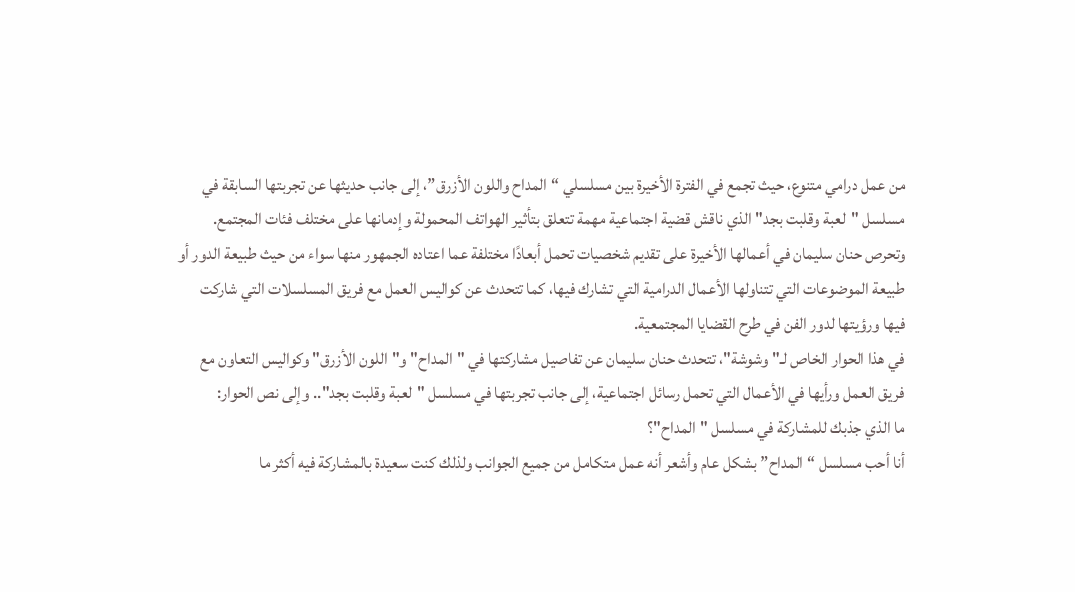من عمل درامي متنوع، حيث تجمع في الفترة الأخيرة بين مسلسلي “المداح واللون الأزرق”، إلى جانب حديثها عن تجربتها السابقة في مسلسل "لعبة وقلبت بجد" الذي ناقش قضية اجتماعية مهمة تتعلق بتأثير الهواتف المحمولة وإدمانها على مختلف فئات المجتمع.
وتحرص حنان سليمان في أعمالها الأخيرة على تقديم شخصيات تحمل أبعادًا مختلفة عما اعتاده الجمهور منها سواء من حيث طبيعة الدور أو طبيعة الموضوعات التي تتناولها الأعمال الدرامية التي تشارك فيها، كما تتحدث عن كواليس العمل مع فريق المسلسلات التي شاركت فيها ورؤيتها لدور الفن في طرح القضايا المجتمعية.
في هذا الحوار الخاص لـ"وشوشة"، تتحدث حنان سليمان عن تفاصيل مشاركتها في "المداح" و"اللون الأزرق" وكواليس التعاون مع فريق العمل ورأيها في الأعمال التي تحمل رسائل اجتماعية، إلى جانب تجربتها في مسلسل "لعبة وقلبت بجد".. وإلى نص الحوار:
ما الذي جذبك للمشاركة في مسلسل "المداح"؟
أنا أحب مسلسل “المداح” بشكل عام وأشعر أنه عمل متكامل من جميع الجوانب ولذلك كنت سعيدة بالمشاركة فيه أكثر ما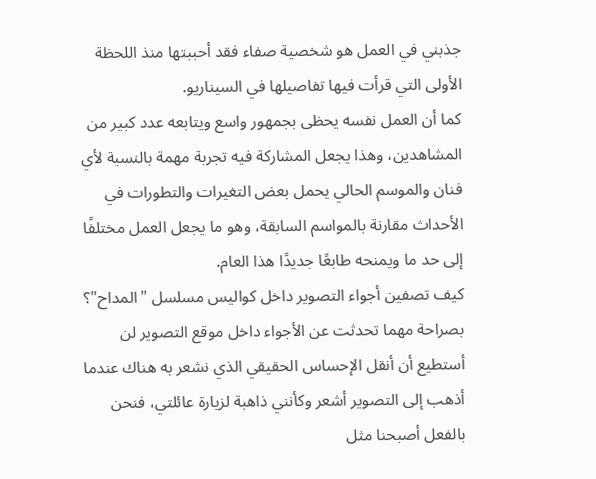جذبني في العمل هو شخصية صفاء فقد أحببتها منذ اللحظة الأولى التي قرأت فيها تفاصيلها في السيناريو.
كما أن العمل نفسه يحظى بجمهور واسع ويتابعه عدد كبير من المشاهدين، وهذا يجعل المشاركة فيه تجربة مهمة بالنسبة لأي فنان والموسم الحالي يحمل بعض التغيرات والتطورات في الأحداث مقارنة بالمواسم السابقة، وهو ما يجعل العمل مختلفًا إلى حد ما ويمنحه طابعًا جديدًا هذا العام.
كيف تصفين أجواء التصوير داخل كواليس مسلسل "المداح"؟
بصراحة مهما تحدثت عن الأجواء داخل موقع التصوير لن أستطيع أن أنقل الإحساس الحقيقي الذي نشعر به هناك عندما أذهب إلى التصوير أشعر وكأنني ذاهبة لزيارة عائلتي، فنحن بالفعل أصبحنا مثل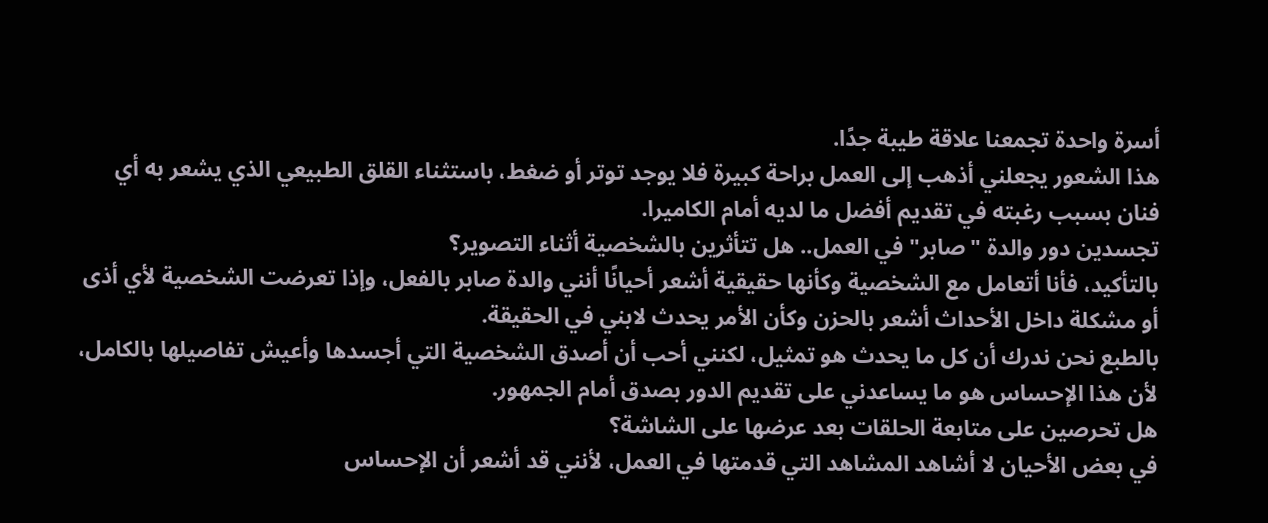أسرة واحدة تجمعنا علاقة طيبة جدًا.
هذا الشعور يجعلني أذهب إلى العمل براحة كبيرة فلا يوجد توتر أو ضغط، باستثناء القلق الطبيعي الذي يشعر به أي فنان بسبب رغبته في تقديم أفضل ما لديه أمام الكاميرا.
تجسدين دور والدة "صابر" في العمل.. هل تتأثرين بالشخصية أثناء التصوير؟
بالتأكيد، فأنا أتعامل مع الشخصية وكأنها حقيقية أشعر أحيانًا أنني والدة صابر بالفعل، وإذا تعرضت الشخصية لأي أذى أو مشكلة داخل الأحداث أشعر بالحزن وكأن الأمر يحدث لابني في الحقيقة.
بالطبع نحن ندرك أن كل ما يحدث هو تمثيل، لكنني أحب أن أصدق الشخصية التي أجسدها وأعيش تفاصيلها بالكامل، لأن هذا الإحساس هو ما يساعدني على تقديم الدور بصدق أمام الجمهور.
هل تحرصين على متابعة الحلقات بعد عرضها على الشاشة؟
في بعض الأحيان لا أشاهد المشاهد التي قدمتها في العمل، لأنني قد أشعر أن الإحساس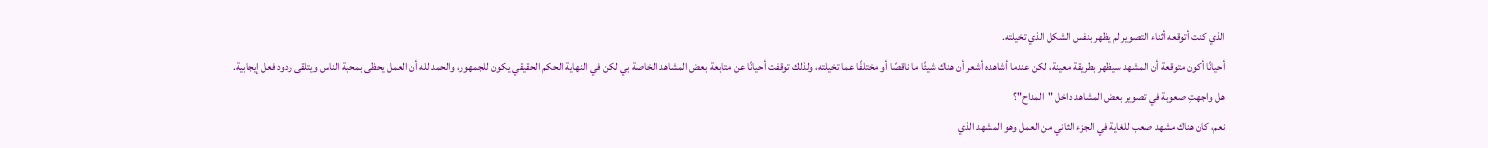الذي كنت أتوقعه أثناء التصوير لم يظهر بنفس الشكل الذي تخيلته.
أحيانًا أكون متوقعة أن المشهد سيظهر بطريقة معينة، لكن عندما أشاهده أشعر أن هناك شيئًا ما ناقصًا أو مختلفًا عما تخيلته، ولذلك توقفت أحيانًا عن متابعة بعض المشاهد الخاصة بي لكن في النهاية الحكم الحقيقي يكون للجمهور، والحمد لله أن العمل يحظى بمحبة الناس ويتلقى ردود فعل إيجابية.
هل واجهتِ صعوبة في تصوير بعض المشاهد داخل "المداح"؟
نعم، كان هناك مشهد صعب للغاية في الجزء الثاني من العمل وهو المشهد الذي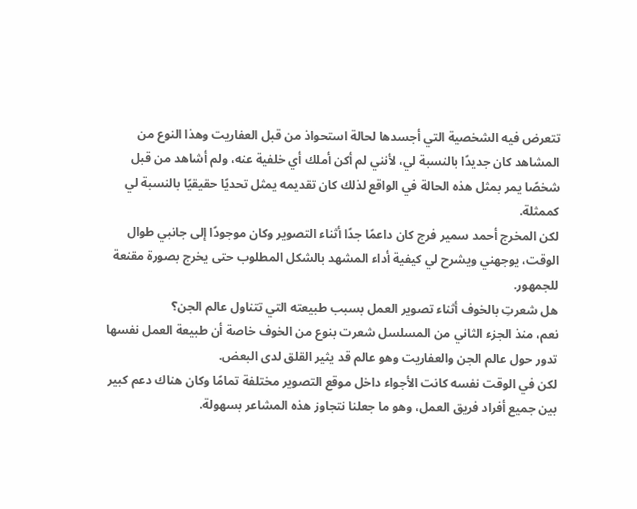تتعرض فيه الشخصية التي أجسدها لحالة استحواذ من قبل العفاريت وهذا النوع من المشاهد كان جديدًا بالنسبة لي، لأنني لم أكن أملك أي خلفية عنه، ولم أشاهد من قبل شخصًا يمر بمثل هذه الحالة في الواقع لذلك كان تقديمه يمثل تحديًا حقيقيًا بالنسبة لي كممثلة.
لكن المخرج أحمد سمير فرج كان داعمًا جدًا أثناء التصوير وكان موجودًا إلى جانبي طوال الوقت، يوجهني ويشرح لي كيفية أداء المشهد بالشكل المطلوب حتى يخرج بصورة مقنعة للجمهور.
هل شعرتِ بالخوف أثناء تصوير العمل بسبب طبيعته التي تتناول عالم الجن؟
نعم، منذ الجزء الثاني من المسلسل شعرت بنوع من الخوف خاصة أن طبيعة العمل نفسها تدور حول عالم الجن والعفاريت وهو عالم قد يثير القلق لدى البعض.
لكن في الوقت نفسه كانت الأجواء داخل موقع التصوير مختلفة تمامًا وكان هناك دعم كبير بين جميع أفراد فريق العمل، وهو ما جعلنا نتجاوز هذه المشاعر بسهولة.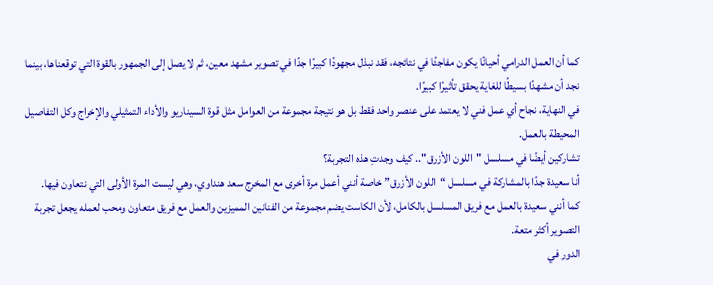كما أن العمل الدرامي أحيانًا يكون مفاجئًا في نتائجه، فقد نبذل مجهودًا كبيرًا جدًا في تصوير مشهد معين، ثم لا يصل إلى الجمهور بالقوة التي توقعناها، بينما نجد أن مشهدًا بسيطًا للغاية يحقق تأثيرًا كبيرًا.
في النهاية، نجاح أي عمل فني لا يعتمد على عنصر واحد فقط بل هو نتيجة مجموعة من العوامل مثل قوة السيناريو والأداء التمثيلي والإخراج وكل التفاصيل المحيطة بالعمل.
تشاركين أيضًا في مسلسل "اللون الأزرق".. كيف وجدتِ هذه التجربة؟
أنا سعيدة جدًا بالمشاركة في مسلسل “اللون الأزرق” خاصة أنني أعمل مرة أخرى مع المخرج سعد هنداوي، وهي ليست المرة الأولى التي نتعاون فيها.
كما أنني سعيدة بالعمل مع فريق المسلسل بالكامل، لأن الكاست يضم مجموعة من الفنانين المميزين والعمل مع فريق متعاون ومحب لعمله يجعل تجربة التصوير أكثر متعة.
الدور في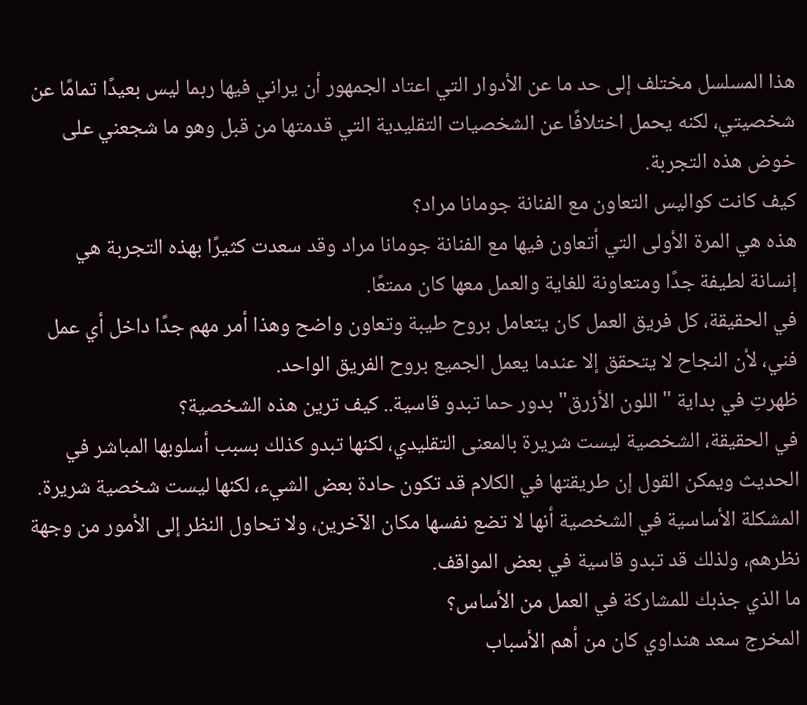هذا المسلسل مختلف إلى حد ما عن الأدوار التي اعتاد الجمهور أن يراني فيها ربما ليس بعيدًا تمامًا عن شخصيتي، لكنه يحمل اختلافًا عن الشخصيات التقليدية التي قدمتها من قبل وهو ما شجعني على خوض هذه التجربة.
كيف كانت كواليس التعاون مع الفنانة جومانا مراد؟
هذه هي المرة الأولى التي أتعاون فيها مع الفنانة جومانا مراد وقد سعدت كثيرًا بهذه التجربة هي إنسانة لطيفة جدًا ومتعاونة للغاية والعمل معها كان ممتعًا.
في الحقيقة، كل فريق العمل كان يتعامل بروح طيبة وتعاون واضح وهذا أمر مهم جدًا داخل أي عمل فني، لأن النجاح لا يتحقق إلا عندما يعمل الجميع بروح الفريق الواحد.
ظهرتِ في بداية "اللون الأزرق" بدور حما تبدو قاسية.. كيف ترين هذه الشخصية؟
في الحقيقة، الشخصية ليست شريرة بالمعنى التقليدي، لكنها تبدو كذلك بسبب أسلوبها المباشر في الحديث ويمكن القول إن طريقتها في الكلام قد تكون حادة بعض الشيء، لكنها ليست شخصية شريرة.
المشكلة الأساسية في الشخصية أنها لا تضع نفسها مكان الآخرين، ولا تحاول النظر إلى الأمور من وجهة نظرهم، ولذلك قد تبدو قاسية في بعض المواقف.
ما الذي جذبك للمشاركة في العمل من الأساس؟
المخرج سعد هنداوي كان من أهم الأسباب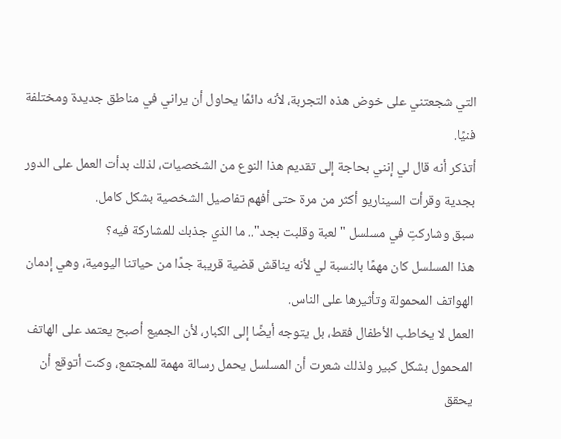التي شجعتني على خوض هذه التجربة، لأنه دائمًا يحاول أن يراني في مناطق جديدة ومختلفة فنيًا.
أتذكر أنه قال لي إنني بحاجة إلى تقديم هذا النوع من الشخصيات، لذلك بدأت العمل على الدور بجدية وقرأت السيناريو أكثر من مرة حتى أفهم تفاصيل الشخصية بشكل كامل.
سبق وشاركتِ في مسلسل "لعبة وقلبت بجد".. ما الذي جذبك للمشاركة فيه؟
هذا المسلسل كان مهمًا بالنسبة لي لأنه يناقش قضية قريبة جدًا من حياتنا اليومية، وهي إدمان الهواتف المحمولة وتأثيرها على الناس.
العمل لا يخاطب الأطفال فقط، بل يتوجه أيضًا إلى الكبار، لأن الجميع أصبح يعتمد على الهاتف المحمول بشكل كبير ولذلك شعرت أن المسلسل يحمل رسالة مهمة للمجتمع، وكنت أتوقع أن يحقق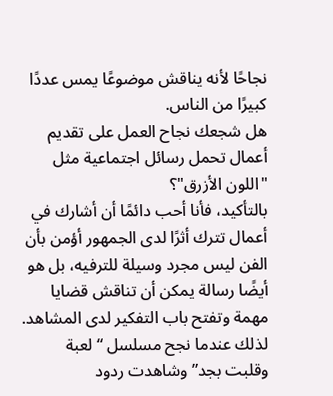نجاحًا لأنه يناقش موضوعًا يمس عددًا كبيرًا من الناس.
هل شجعك نجاح العمل على تقديم أعمال تحمل رسائل اجتماعية مثل "اللون الأزرق"؟
بالتأكيد، فأنا أحب دائمًا أن أشارك في أعمال تترك أثرًا لدى الجمهور أؤمن بأن الفن ليس مجرد وسيلة للترفيه، بل هو أيضًا رسالة يمكن أن تناقش قضايا مهمة وتفتح باب التفكير لدى المشاهد.
لذلك عندما نجح مسلسل “لعبة وقلبت بجد” وشاهدت ردود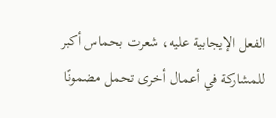الفعل الإيجابية عليه، شعرت بحماس أكبر للمشاركة في أعمال أخرى تحمل مضمونًا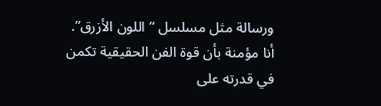ورسالة مثل مسلسل “اللون الأزرق”.
أنا مؤمنة بأن قوة الفن الحقيقية تكمن في قدرته على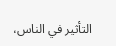التأثير في الناس،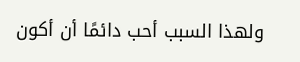ولهذا السبب أحب دائمًا أن أكون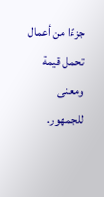جزءًا من أعمال تحمل قيمة ومعنى للجمهور.